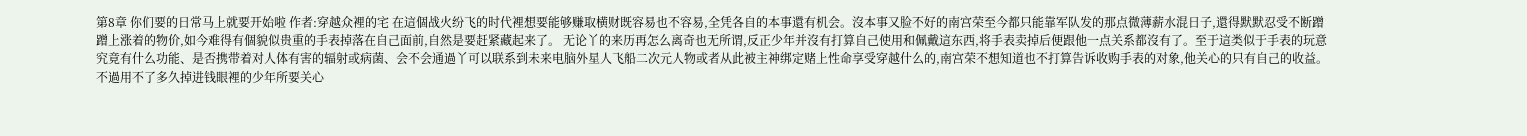第8章 你们要的日常马上就要开始啦 作者:穿越众裡的宅 在這個战火纷飞的时代裡想要能够赚取横财既容易也不容易,全凭各自的本事還有机会。沒本事又脸不好的南宫荣至今都只能靠军队发的那点微薄薪水混日子,還得默默忍受不断蹭蹭上涨着的物价,如今难得有個貌似贵重的手表掉落在自己面前,自然是要赶紧藏起来了。 无论丫的来历再怎么离奇也无所谓,反正少年并沒有打算自己使用和佩戴這东西,将手表卖掉后便跟他一点关系都沒有了。至于這类似于手表的玩意究竟有什么功能、是否携带着对人体有害的辐射或病菌、会不会通過丫可以联系到未来电脑外星人飞船二次元人物或者从此被主神绑定赌上性命享受穿越什么的,南宫荣不想知道也不打算告诉收购手表的对象,他关心的只有自己的收益。 不過用不了多久掉进钱眼裡的少年所要关心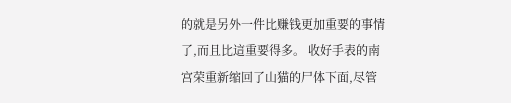的就是另外一件比赚钱更加重要的事情了,而且比這重要得多。 收好手表的南宫荣重新缩回了山猫的尸体下面,尽管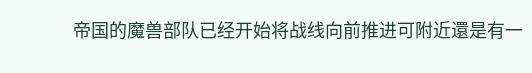帝国的魔兽部队已经开始将战线向前推进可附近還是有一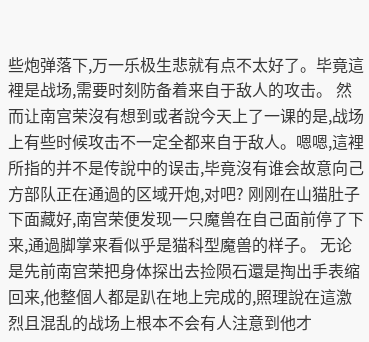些炮弹落下,万一乐极生悲就有点不太好了。毕竟這裡是战场,需要时刻防备着来自于敌人的攻击。 然而让南宫荣沒有想到或者說今天上了一课的是,战场上有些时候攻击不一定全都来自于敌人。嗯嗯,這裡所指的并不是传說中的误击,毕竟沒有谁会故意向己方部队正在通過的区域开炮,对吧? 刚刚在山猫肚子下面藏好,南宫荣便发现一只魔兽在自己面前停了下来,通過脚掌来看似乎是猫科型魔兽的样子。 无论是先前南宫荣把身体探出去捡陨石還是掏出手表缩回来,他整個人都是趴在地上完成的,照理說在這激烈且混乱的战场上根本不会有人注意到他才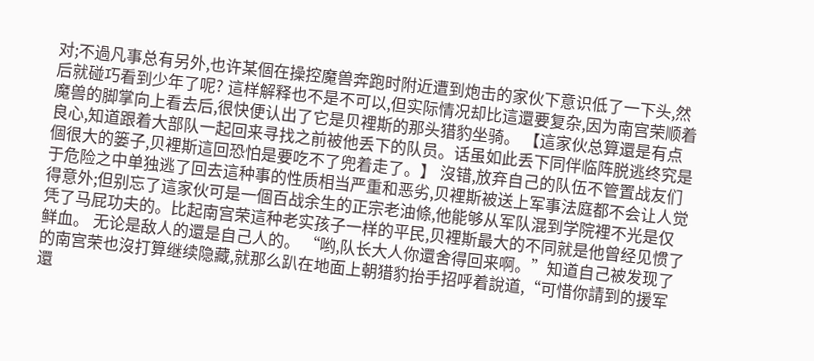对;不過凡事总有另外,也许某個在操控魔兽奔跑时附近遭到炮击的家伙下意识低了一下头,然后就碰巧看到少年了呢? 這样解释也不是不可以,但实际情况却比這還要复杂,因为南宫荣顺着魔兽的脚掌向上看去后,很快便认出了它是贝裡斯的那头猎豹坐骑。 【這家伙总算還是有点良心,知道跟着大部队一起回来寻找之前被他丢下的队员。话虽如此丢下同伴临阵脱逃终究是個很大的篓子,贝裡斯這回恐怕是要吃不了兜着走了。】 沒错,放弃自己的队伍不管置战友们于危险之中单独逃了回去這种事的性质相当严重和恶劣,贝裡斯被送上军事法庭都不会让人觉得意外;但别忘了這家伙可是一個百战余生的正宗老油條,他能够从军队混到学院裡不光是仅凭了马屁功夫的。比起南宫荣這种老实孩子一样的平民,贝裡斯最大的不同就是他曾经见惯了鲜血。 无论是敌人的還是自己人的。 “哟,队长大人你還舍得回来啊。”知道自己被发现了的南宫荣也沒打算继续隐藏,就那么趴在地面上朝猎豹抬手招呼着說道,“可惜你請到的援军還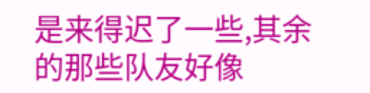是来得迟了一些,其余的那些队友好像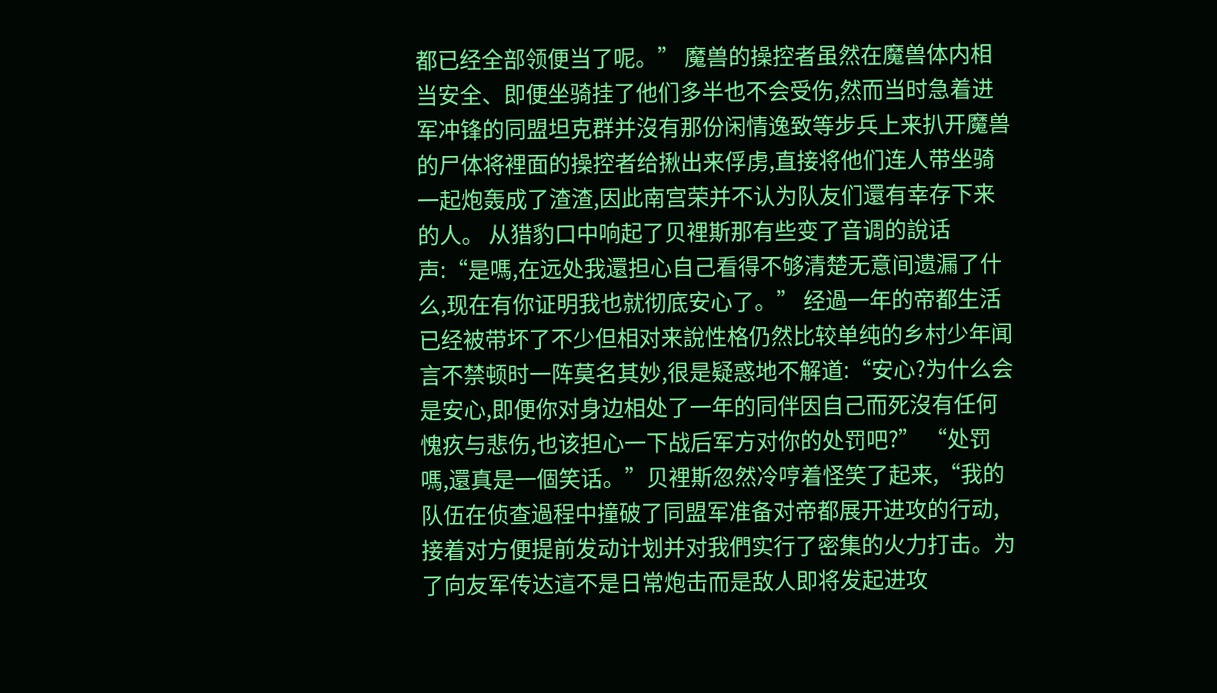都已经全部领便当了呢。” 魔兽的操控者虽然在魔兽体内相当安全、即便坐骑挂了他们多半也不会受伤,然而当时急着进军冲锋的同盟坦克群并沒有那份闲情逸致等步兵上来扒开魔兽的尸体将裡面的操控者给揪出来俘虏,直接将他们连人带坐骑一起炮轰成了渣渣,因此南宫荣并不认为队友们還有幸存下来的人。 从猎豹口中响起了贝裡斯那有些变了音调的說话声:“是嗎,在远处我還担心自己看得不够清楚无意间遗漏了什么,现在有你证明我也就彻底安心了。” 经過一年的帝都生活已经被带坏了不少但相对来說性格仍然比较单纯的乡村少年闻言不禁顿时一阵莫名其妙,很是疑惑地不解道:“安心?为什么会是安心,即便你对身边相处了一年的同伴因自己而死沒有任何愧疚与悲伤,也该担心一下战后军方对你的处罚吧?” “处罚嗎,還真是一個笑话。”贝裡斯忽然冷哼着怪笑了起来,“我的队伍在侦查過程中撞破了同盟军准备对帝都展开进攻的行动,接着对方便提前发动计划并对我們实行了密集的火力打击。为了向友军传达這不是日常炮击而是敌人即将发起进攻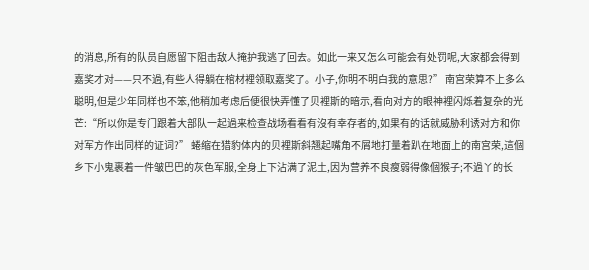的消息,所有的队员自愿留下阻击敌人掩护我逃了回去。如此一来又怎么可能会有处罚呢,大家都会得到嘉奖才对——只不過,有些人得躺在棺材裡领取嘉奖了。小子,你明不明白我的意思?” 南宫荣算不上多么聪明,但是少年同样也不笨,他稍加考虑后便很快弄懂了贝裡斯的暗示,看向对方的眼神裡闪烁着复杂的光芒:“所以你是专门跟着大部队一起過来检查战场看看有沒有幸存者的,如果有的话就威胁利诱对方和你对军方作出同样的证词?” 蜷缩在猎豹体内的贝裡斯斜翘起嘴角不屑地打量着趴在地面上的南宫荣,這個乡下小鬼裹着一件皱巴巴的灰色军服,全身上下沾满了泥土,因为营养不良瘦弱得像個猴子;不過丫的长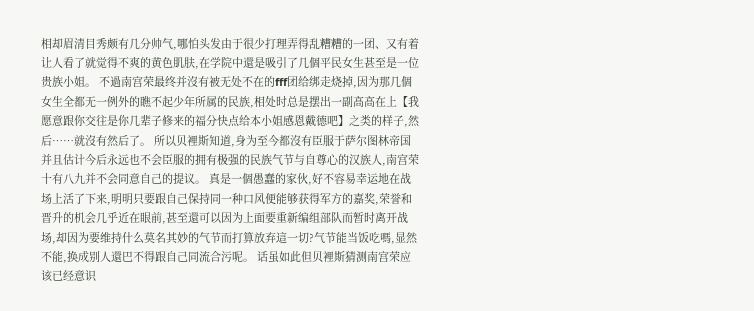相却眉清目秀颇有几分帅气,哪怕头发由于很少打理弄得乱糟糟的一团、又有着让人看了就觉得不爽的黄色肌肤,在学院中還是吸引了几個平民女生甚至是一位贵族小姐。 不過南宫荣最终并沒有被无处不在的fff团给绑走烧掉,因为那几個女生全都无一例外的瞧不起少年所属的民族,相处时总是摆出一副高高在上【我愿意跟你交往是你几辈子修来的福分快点给本小姐感恩戴德吧】之类的样子,然后……就沒有然后了。 所以贝裡斯知道,身为至今都沒有臣服于萨尔图林帝国并且估计今后永远也不会臣服的拥有极强的民族气节与自尊心的汉族人,南宫荣十有八九并不会同意自己的提议。 真是一個愚蠢的家伙,好不容易幸运地在战场上活了下来,明明只要跟自己保持同一种口风便能够获得军方的嘉奖,荣誉和晋升的机会几乎近在眼前,甚至還可以因为上面要重新编组部队而暂时离开战场,却因为要维持什么莫名其妙的气节而打算放弃這一切?气节能当饭吃嗎,显然不能,换成别人還巴不得跟自己同流合污呢。 话虽如此但贝裡斯猜测南宫荣应该已经意识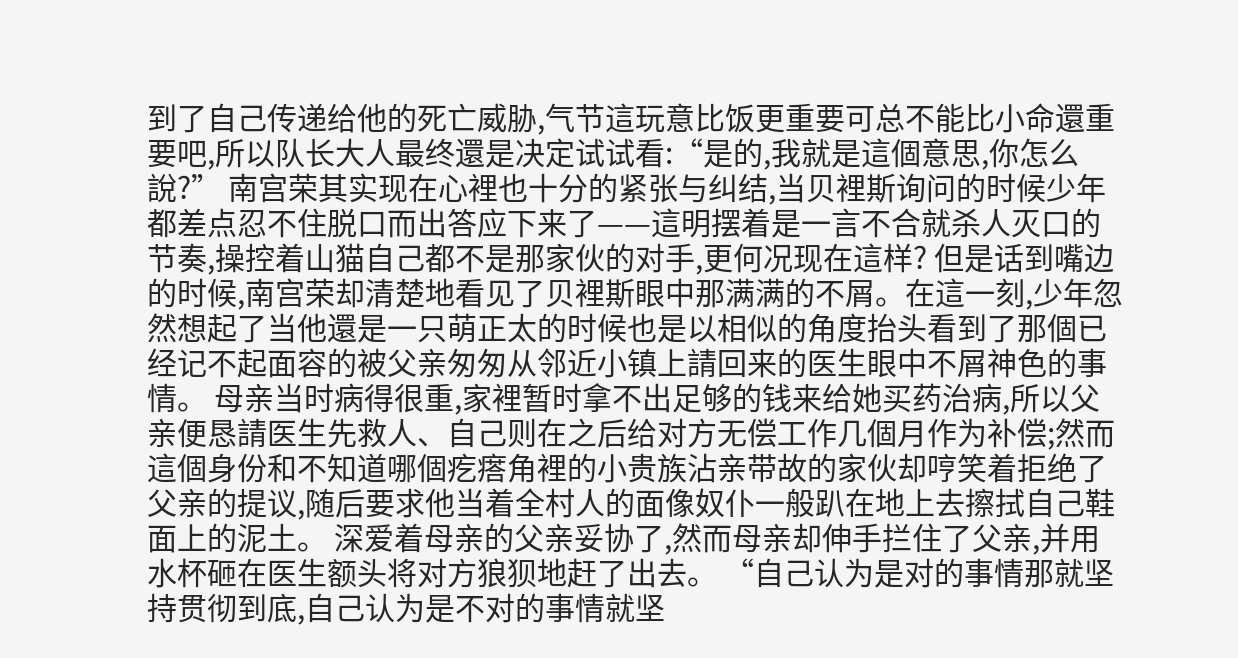到了自己传递给他的死亡威胁,气节這玩意比饭更重要可总不能比小命還重要吧,所以队长大人最终還是决定试试看:“是的,我就是這個意思,你怎么說?” 南宫荣其实现在心裡也十分的紧张与纠结,当贝裡斯询问的时候少年都差点忍不住脱口而出答应下来了——這明摆着是一言不合就杀人灭口的节奏,操控着山猫自己都不是那家伙的对手,更何况现在這样? 但是话到嘴边的时候,南宫荣却清楚地看见了贝裡斯眼中那满满的不屑。在這一刻,少年忽然想起了当他還是一只萌正太的时候也是以相似的角度抬头看到了那個已经记不起面容的被父亲匆匆从邻近小镇上請回来的医生眼中不屑神色的事情。 母亲当时病得很重,家裡暂时拿不出足够的钱来给她买药治病,所以父亲便恳請医生先救人、自己则在之后给对方无偿工作几個月作为补偿;然而這個身份和不知道哪個疙瘩角裡的小贵族沾亲带故的家伙却哼笑着拒绝了父亲的提议,随后要求他当着全村人的面像奴仆一般趴在地上去擦拭自己鞋面上的泥土。 深爱着母亲的父亲妥协了,然而母亲却伸手拦住了父亲,并用水杯砸在医生额头将对方狼狈地赶了出去。 “自己认为是对的事情那就坚持贯彻到底,自己认为是不对的事情就坚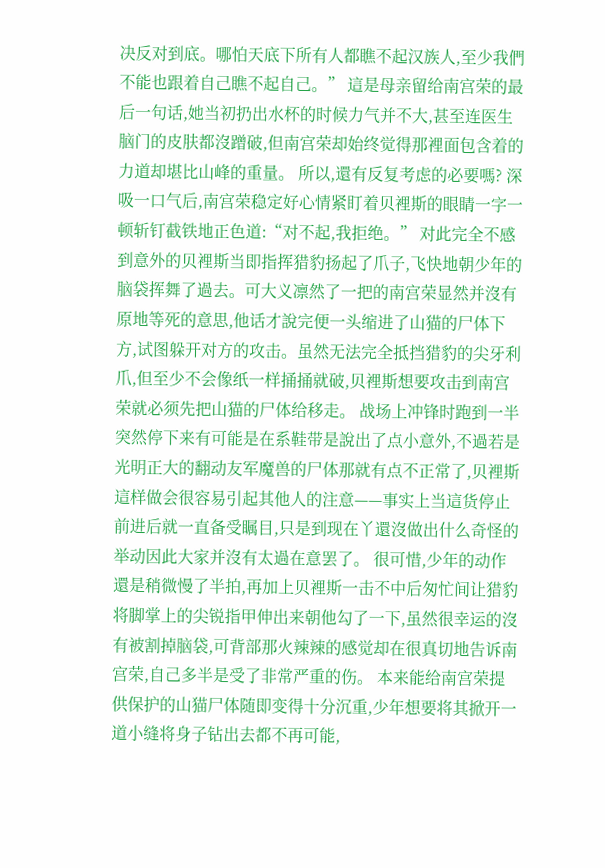决反对到底。哪怕天底下所有人都瞧不起汉族人,至少我們不能也跟着自己瞧不起自己。” 這是母亲留给南宫荣的最后一句话,她当初扔出水杯的时候力气并不大,甚至连医生脑门的皮肤都沒蹭破,但南宫荣却始终觉得那裡面包含着的力道却堪比山峰的重量。 所以,還有反复考虑的必要嗎? 深吸一口气后,南宫荣稳定好心情紧盯着贝裡斯的眼睛一字一顿斩钉截铁地正色道:“对不起,我拒绝。” 对此完全不感到意外的贝裡斯当即指挥猎豹扬起了爪子,飞快地朝少年的脑袋挥舞了過去。可大义凛然了一把的南宫荣显然并沒有原地等死的意思,他话才說完便一头缩进了山猫的尸体下方,试图躲开对方的攻击。虽然无法完全抵挡猎豹的尖牙利爪,但至少不会像纸一样捅捅就破,贝裡斯想要攻击到南宫荣就必须先把山猫的尸体给移走。 战场上冲锋时跑到一半突然停下来有可能是在系鞋带是說出了点小意外,不過若是光明正大的翻动友军魔兽的尸体那就有点不正常了,贝裡斯這样做会很容易引起其他人的注意——事实上当這货停止前进后就一直备受瞩目,只是到现在丫還沒做出什么奇怪的举动因此大家并沒有太過在意罢了。 很可惜,少年的动作還是稍微慢了半拍,再加上贝裡斯一击不中后匆忙间让猎豹将脚掌上的尖锐指甲伸出来朝他勾了一下,虽然很幸运的沒有被割掉脑袋,可背部那火辣辣的感觉却在很真切地告诉南宫荣,自己多半是受了非常严重的伤。 本来能给南宫荣提供保护的山猫尸体随即变得十分沉重,少年想要将其掀开一道小缝将身子钻出去都不再可能,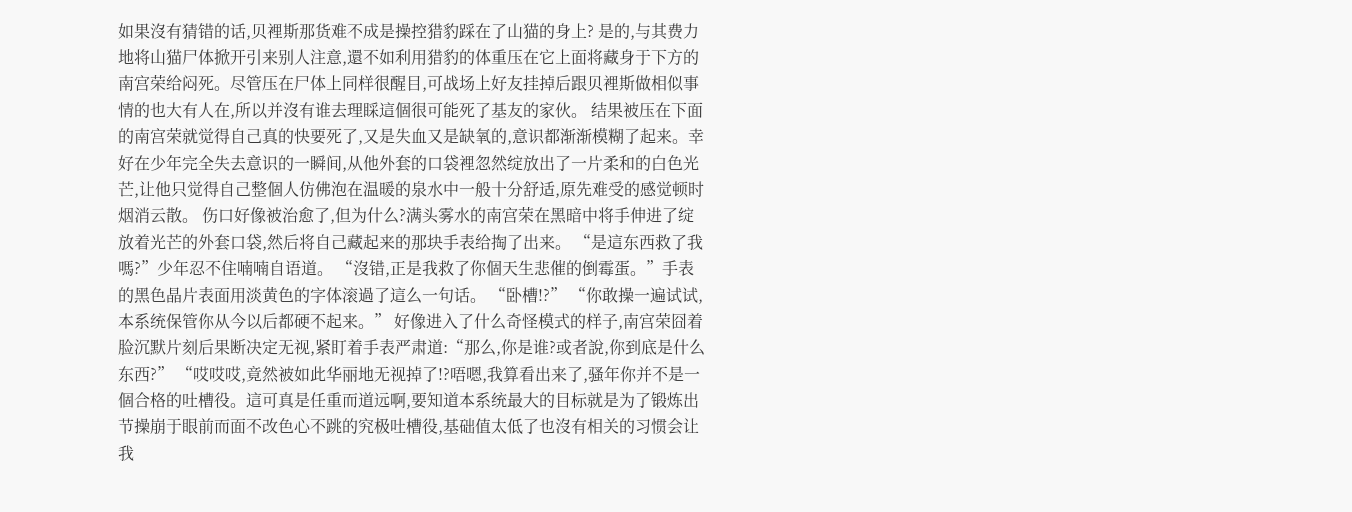如果沒有猜错的话,贝裡斯那货难不成是操控猎豹踩在了山猫的身上? 是的,与其费力地将山猫尸体掀开引来别人注意,還不如利用猎豹的体重压在它上面将藏身于下方的南宫荣给闷死。尽管压在尸体上同样很醒目,可战场上好友挂掉后跟贝裡斯做相似事情的也大有人在,所以并沒有谁去理睬這個很可能死了基友的家伙。 结果被压在下面的南宫荣就觉得自己真的快要死了,又是失血又是缺氧的,意识都渐渐模糊了起来。幸好在少年完全失去意识的一瞬间,从他外套的口袋裡忽然绽放出了一片柔和的白色光芒,让他只觉得自己整個人仿佛泡在温暖的泉水中一般十分舒适,原先难受的感觉顿时烟消云散。 伤口好像被治愈了,但为什么?满头雾水的南宫荣在黑暗中将手伸进了绽放着光芒的外套口袋,然后将自己藏起来的那块手表给掏了出来。 “是這东西救了我嗎?”少年忍不住喃喃自语道。 “沒错,正是我救了你個天生悲催的倒霉蛋。”手表的黑色晶片表面用淡黄色的字体滚過了這么一句话。 “卧槽!?” “你敢操一遍试试,本系统保管你从今以后都硬不起来。” 好像进入了什么奇怪模式的样子,南宫荣囧着脸沉默片刻后果断决定无视,紧盯着手表严肃道:“那么,你是谁?或者說,你到底是什么东西?” “哎哎哎,竟然被如此华丽地无视掉了!?唔嗯,我算看出来了,骚年你并不是一個合格的吐槽役。這可真是任重而道远啊,要知道本系统最大的目标就是为了锻炼出节操崩于眼前而面不改色心不跳的究极吐槽役,基础值太低了也沒有相关的习惯会让我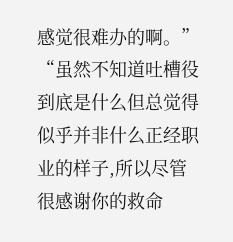感觉很难办的啊。” “虽然不知道吐槽役到底是什么但总觉得似乎并非什么正经职业的样子,所以尽管很感谢你的救命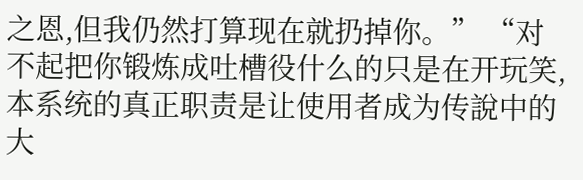之恩,但我仍然打算现在就扔掉你。” “对不起把你锻炼成吐槽役什么的只是在开玩笑,本系统的真正职责是让使用者成为传說中的大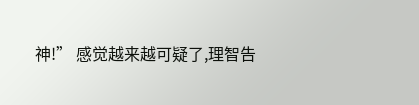神!” 感觉越来越可疑了,理智告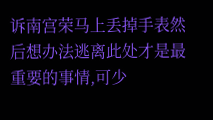诉南宫荣马上丢掉手表然后想办法逃离此处才是最重要的事情,可少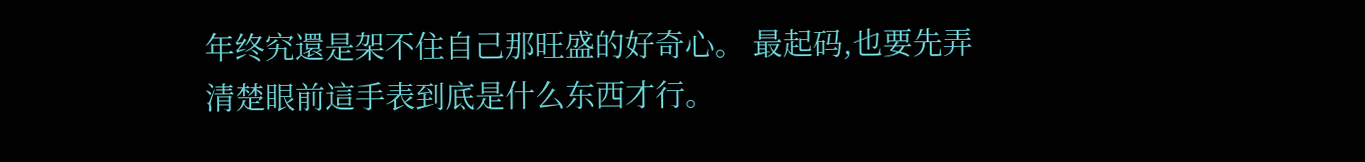年终究還是架不住自己那旺盛的好奇心。 最起码,也要先弄清楚眼前這手表到底是什么东西才行。